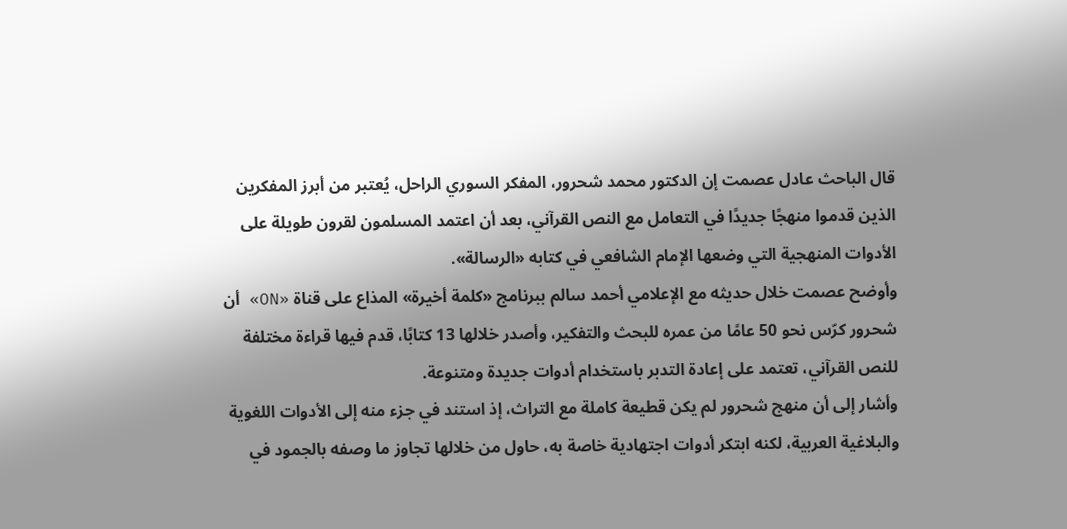قال الباحث عادل عصمت إن الدكتور محمد شحرور، المفكر السوري الراحل، يُعتبر من أبرز المفكرين الذين قدموا منهجًا جديدًا في التعامل مع النص القرآني، بعد أن اعتمد المسلمون لقرون طويلة على الأدوات المنهجية التي وضعها الإمام الشافعي في كتابه «الرسالة».
وأوضح عصمت خلال حديثه مع الإعلامي أحمد سالم ببرنامج «كلمة أخيرة» المذاع على قناة «ON» أن شحرور كرّس نحو 50 عامًا من عمره للبحث والتفكير، وأصدر خلالها 13 كتابًا، قدم فيها قراءة مختلفة للنص القرآني، تعتمد على إعادة التدبر باستخدام أدوات جديدة ومتنوعة.
وأشار إلى أن منهج شحرور لم يكن قطيعة كاملة مع التراث، إذ استند في جزء منه إلى الأدوات اللغوية والبلاغية العربية، لكنه ابتكر أدوات اجتهادية خاصة به، حاول من خلالها تجاوز ما وصفه بالجمود في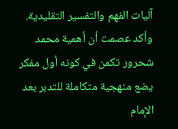آليات الفهم والتفسير التقليدية.
وأكد عصمت أن أهمية محمد شحرور تكمن في كونه أول مفكر يضع منهجية متكاملة للتدبر بعد الإمام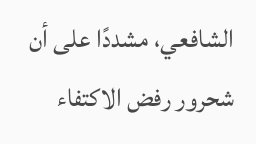الشافعي، مشددًا على أن شحرور رفض الاكتفاء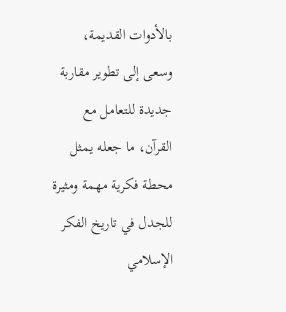بالأدوات القديمة، وسعى إلى تطوير مقاربة جديدة للتعامل مع القرآن، ما جعله يمثل محطة فكرية مهمة ومثيرة للجدل في تاريخ الفكر الإسلامي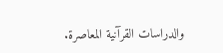والدراسات القرآنية المعاصرة.